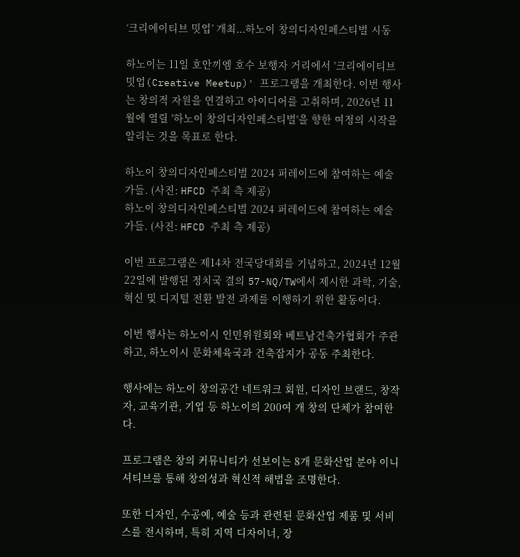‘크리에이티브 밋업’ 개최...하노이 창의디자인페스티벌 시동

하노이는 11일 호안끼엠 호수 보행자 거리에서 '크리에이티브 밋업(Creative Meetup)' 프로그램을 개최한다. 이번 행사는 창의적 자원을 연결하고 아이디어를 고취하며, 2026년 11월에 열릴 '하노이 창의디자인페스티벌'을 향한 여정의 시작을 알리는 것을 목표로 한다.

하노이 창의디자인페스티벌 2024 퍼레이드에 참여하는 예술가들. (사진: HFCD 주최 측 제공)
하노이 창의디자인페스티벌 2024 퍼레이드에 참여하는 예술가들. (사진: HFCD 주최 측 제공)

이번 프로그램은 제14차 전국당대회를 기념하고, 2024년 12월 22일에 발행된 정치국 결의 57-NQ/TW에서 제시한 과학, 기술, 혁신 및 디지털 전환 발전 과제를 이행하기 위한 활동이다.

이번 행사는 하노이시 인민위원회와 베트남건축가협회가 주관하고, 하노이시 문화체육국과 건축잡지가 공동 주최한다.

행사에는 하노이 창의공간 네트워크 회원, 디자인 브랜드, 창작자, 교육기관, 기업 등 하노이의 200여 개 창의 단체가 참여한다.

프로그램은 창의 커뮤니티가 선보이는 8개 문화산업 분야 이니셔티브를 통해 창의성과 혁신적 해법을 조명한다.

또한 디자인, 수공예, 예술 등과 관련된 문화산업 제품 및 서비스를 전시하며, 특히 지역 디자이너, 장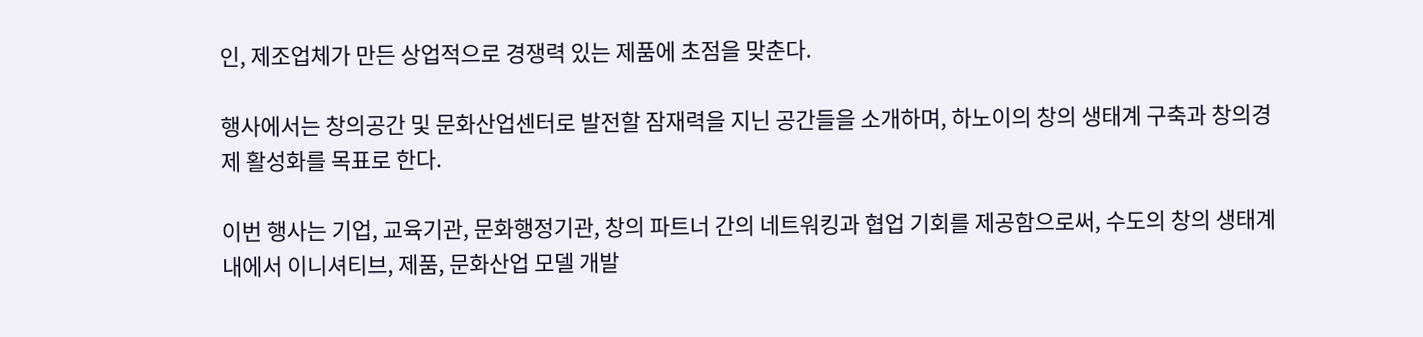인, 제조업체가 만든 상업적으로 경쟁력 있는 제품에 초점을 맞춘다.

행사에서는 창의공간 및 문화산업센터로 발전할 잠재력을 지닌 공간들을 소개하며, 하노이의 창의 생태계 구축과 창의경제 활성화를 목표로 한다.

이번 행사는 기업, 교육기관, 문화행정기관, 창의 파트너 간의 네트워킹과 협업 기회를 제공함으로써, 수도의 창의 생태계 내에서 이니셔티브, 제품, 문화산업 모델 개발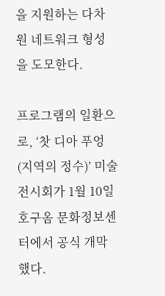을 지원하는 다차원 네트워크 형성을 도모한다.

프로그램의 일환으로, ‘찻 디아 푸엉(지역의 정수)’ 미술 전시회가 1월 10일 호구옴 문화정보센터에서 공식 개막했다.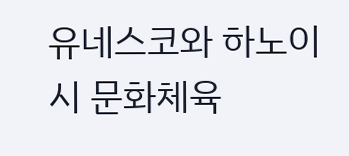유네스코와 하노이시 문화체육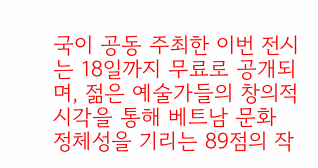국이 공동 주최한 이번 전시는 18일까지 무료로 공개되며, 젊은 예술가들의 창의적 시각을 통해 베트남 문화 정체성을 기리는 89점의 작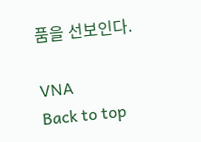품을 선보인다.

VNA
Back to top